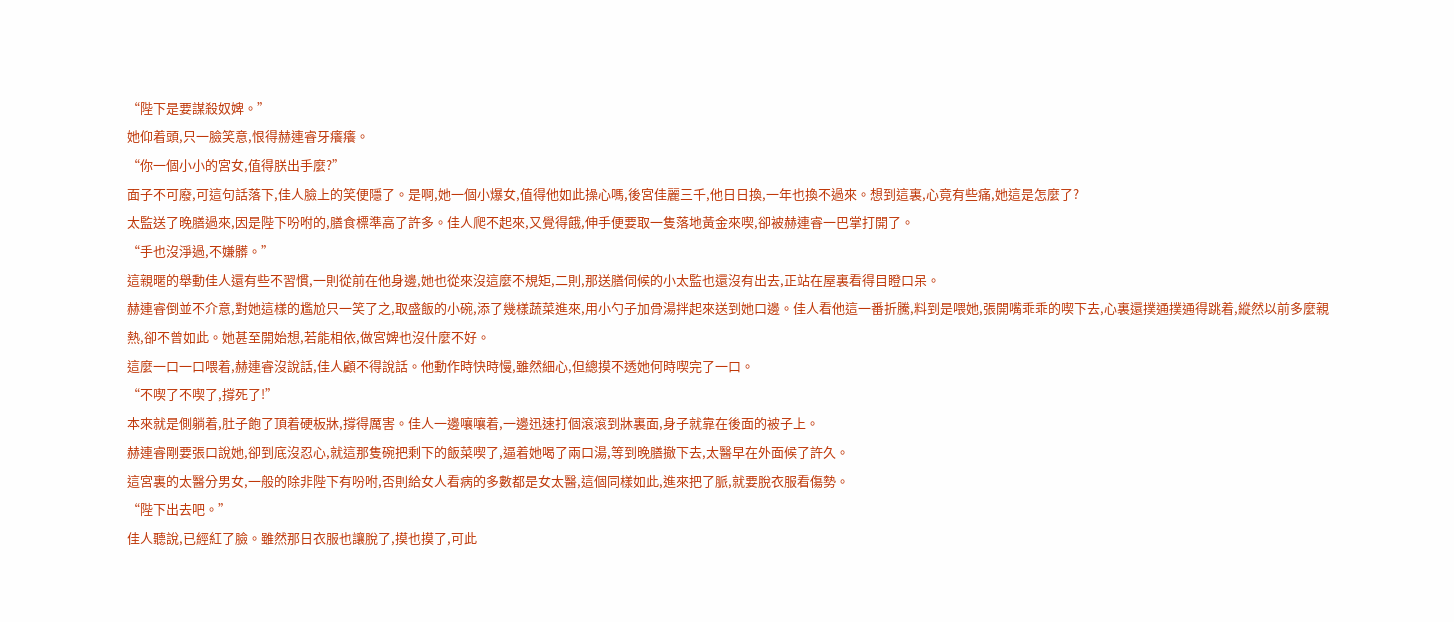“陛下是要謀殺奴婢。”
她仰着頭,只一臉笑意,恨得赫連睿牙癢癢。
“你一個小小的宮女,值得朕出手麼?”
面子不可廢,可這句話落下,佳人臉上的笑便隱了。是啊,她一個小爆女,值得他如此操心嗎,後宮佳麗三千,他日日換,一年也換不過來。想到這裏,心竟有些痛,她這是怎麼了?
太監送了晚膳過來,因是陛下吩咐的,膳食標準高了許多。佳人爬不起來,又覺得餓,伸手便要取一隻落地黃金來喫,卻被赫連睿一巴掌打開了。
“手也沒淨過,不嫌髒。”
這親暱的舉動佳人還有些不習慣,一則從前在他身邊,她也從來沒這麼不規矩,二則,那送膳伺候的小太監也還沒有出去,正站在屋裏看得目瞪口呆。
赫連睿倒並不介意,對她這樣的尷尬只一笑了之,取盛飯的小碗,添了幾樣蔬菜進來,用小勺子加骨湯拌起來送到她口邊。佳人看他這一番折騰,料到是喂她,張開嘴乖乖的喫下去,心裏還撲通撲通得跳着,縱然以前多麼親熱,卻不曾如此。她甚至開始想,若能相依,做宮婢也沒什麼不好。
這麼一口一口喂着,赫連睿沒說話,佳人顧不得說話。他動作時快時慢,雖然細心,但總摸不透她何時喫完了一口。
“不喫了不喫了,撐死了!”
本來就是側躺着,肚子飽了頂着硬板牀,撐得厲害。佳人一邊嚷嚷着,一邊迅速打個滾滾到牀裏面,身子就靠在後面的被子上。
赫連睿剛要張口說她,卻到底沒忍心,就這那隻碗把剩下的飯菜喫了,逼着她喝了兩口湯,等到晚膳撤下去,太醫早在外面候了許久。
這宮裏的太醫分男女,一般的除非陛下有吩咐,否則給女人看病的多數都是女太醫,這個同樣如此,進來把了脈,就要脫衣服看傷勢。
“陛下出去吧。”
佳人聽說,已經紅了臉。雖然那日衣服也讓脫了,摸也摸了,可此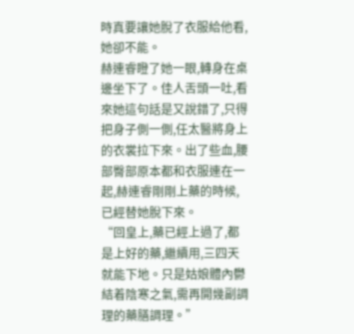時真要讓她脫了衣服給他看,她卻不能。
赫連睿瞪了她一眼,轉身在桌邊坐下了。佳人舌頭一吐,看來她這句話是又說錯了,只得把身子側一側,任太醫將身上的衣裳拉下來。出了些血,腰部臀部原本都和衣服連在一起,赫連睿剛剛上藥的時候,已經替她脫下來。
“回皇上,藥已經上過了,都是上好的藥,繼續用,三四天就能下地。只是姑娘體內鬱結着陰寒之氣,需再開幾副調理的藥膳調理。”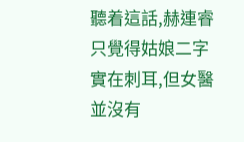聽着這話,赫連睿只覺得姑娘二字實在刺耳,但女醫並沒有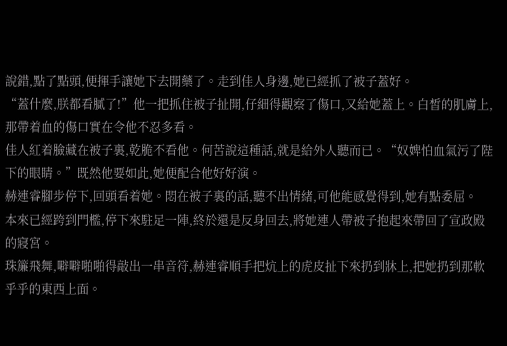說錯,點了點頭,便揮手讓她下去開藥了。走到佳人身邊,她已經抓了被子蓋好。
“蓋什麼,朕都看膩了!”他一把抓住被子扯開,仔細得觀察了傷口,又給她蓋上。白皙的肌膚上,那帶着血的傷口實在令他不忍多看。
佳人紅着臉藏在被子裏,乾脆不看他。何苦說這種話,就是給外人聽而已。“奴婢怕血氣污了陛下的眼睛。”既然他要如此,她便配合他好好演。
赫連睿腳步停下,回頭看着她。悶在被子裏的話,聽不出情緒,可他能感覺得到,她有點委屈。
本來已經跨到門檻,停下來駐足一陣,終於還是反身回去,將她連人帶被子抱起來帶回了宣政殿的寢宮。
珠簾飛舞,噼噼啪啪得敲出一串音符,赫連睿順手把炕上的虎皮扯下來扔到牀上,把她扔到那軟乎乎的東西上面。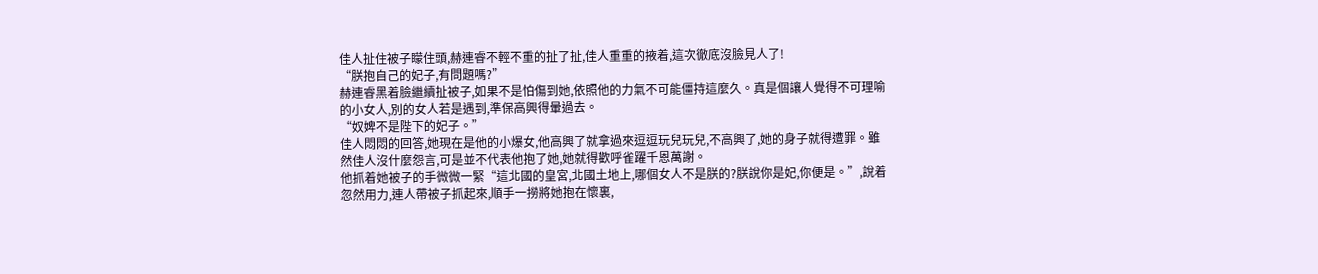佳人扯住被子矇住頭,赫連睿不輕不重的扯了扯,佳人重重的掖着,這次徹底沒臉見人了!
“朕抱自己的妃子,有問題嗎?”
赫連睿黑着臉繼續扯被子,如果不是怕傷到她,依照他的力氣不可能僵持這麼久。真是個讓人覺得不可理喻的小女人,別的女人若是遇到,準保高興得暈過去。
“奴婢不是陛下的妃子。”
佳人悶悶的回答,她現在是他的小爆女,他高興了就拿過來逗逗玩兒玩兒,不高興了,她的身子就得遭罪。雖然佳人沒什麼怨言,可是並不代表他抱了她,她就得歡呼雀躍千恩萬謝。
他抓着她被子的手微微一緊“這北國的皇宮,北國土地上,哪個女人不是朕的?朕說你是妃,你便是。”,說着忽然用力,連人帶被子抓起來,順手一撈將她抱在懷裏,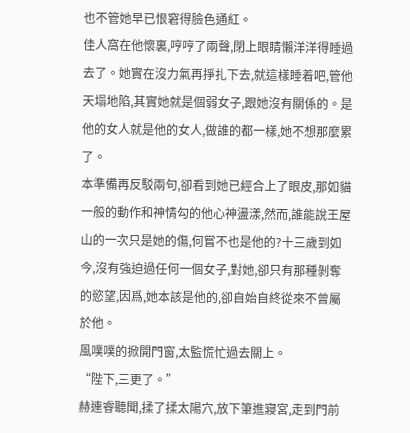也不管她早已恨窘得臉色通紅。
佳人窩在他懷裏,哼哼了兩聲,閉上眼睛懶洋洋得睡過去了。她實在沒力氣再掙扎下去,就這樣睡着吧,管他天塌地陷,其實她就是個弱女子,跟她沒有關係的。是他的女人就是他的女人,做誰的都一樣,她不想那麼累了。
本準備再反駁兩句,卻看到她已經合上了眼皮,那如貓一般的動作和神情勾的他心神盪漾,然而,誰能說王屋山的一次只是她的傷,何嘗不也是他的?十三歲到如今,沒有強迫過任何一個女子,對她,卻只有那種剝奪的慾望,因爲,她本該是他的,卻自始自終從來不曾屬於他。
風噗噗的掀開門窗,太監慌忙過去關上。
“陛下,三更了。”
赫連睿聽聞,揉了揉太陽穴,放下筆進寢宮,走到門前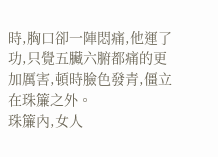時,胸口卻一陣悶痛,他運了功,只覺五臟六腑都痛的更加厲害,頓時臉色發青,僵立在珠簾之外。
珠簾內,女人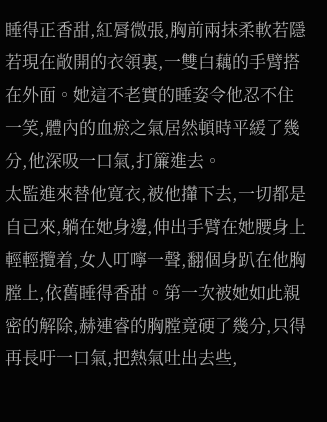睡得正香甜,紅脣微張,胸前兩抹柔軟若隱若現在敞開的衣領裏,一雙白藕的手臂搭在外面。她這不老實的睡姿令他忍不住一笑,體內的血瘀之氣居然頓時平緩了幾分,他深吸一口氣,打簾進去。
太監進來替他寬衣,被他攆下去,一切都是自己來,躺在她身邊,伸出手臂在她腰身上輕輕攬着,女人叮嚀一聲,翻個身趴在他胸膛上,依舊睡得香甜。第一次被她如此親密的解除,赫連睿的胸膛竟硬了幾分,只得再長吁一口氣,把熱氣吐出去些,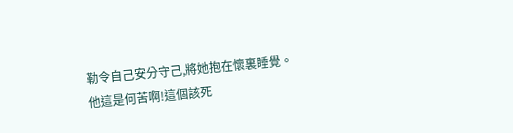勒令自己安分守己,將她抱在懷裏睡覺。
他這是何苦啊!這個該死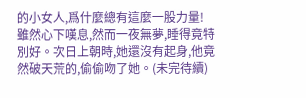的小女人,爲什麼總有這麼一股力量!
雖然心下嘆息,然而一夜無夢,睡得竟特別好。次日上朝時,她還沒有起身,他竟然破天荒的,偷偷吻了她。(未完待續)